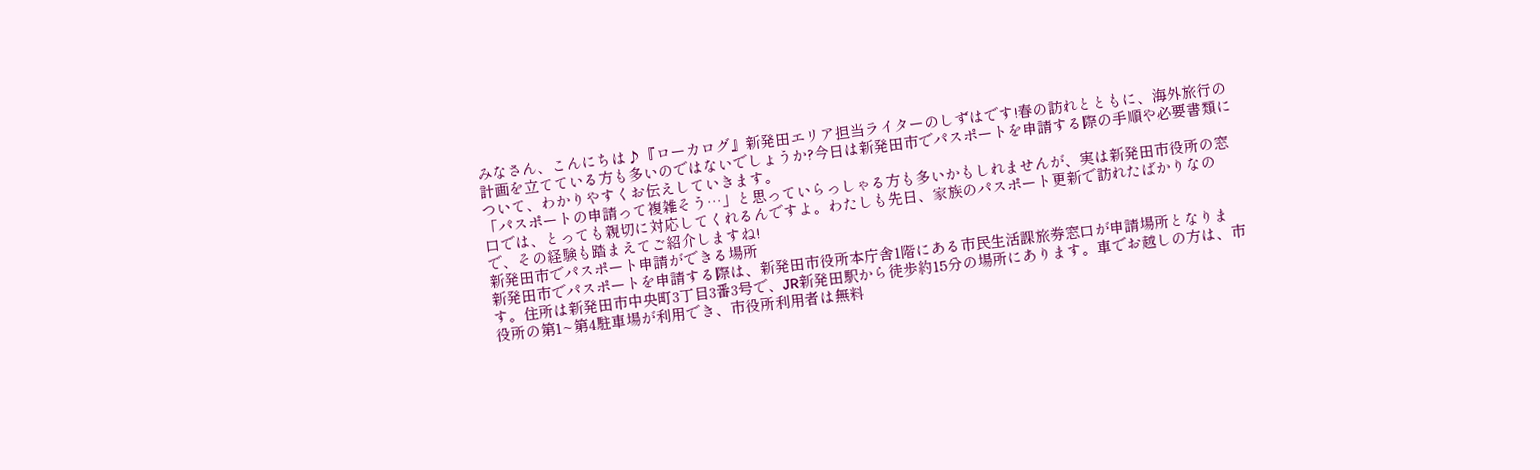みなさん、こんにちは♪『ローカログ』新発田エリア担当ライターのしずはです!春の訪れとともに、海外旅行の計画を立てている方も多いのではないでしょうか?今日は新発田市でパスポートを申請する際の手順や必要書類について、わかりやすくお伝えしていきます。
「パスポートの申請って複雑そう…」と思っていらっしゃる方も多いかもしれませんが、実は新発田市役所の窓口では、とっても親切に対応してくれるんですよ。わたしも先日、家族のパスポート更新で訪れたばかりなので、その経験も踏まえてご紹介しますね!
新発田市でパスポート申請ができる場所
新発田市でパスポートを申請する際は、新発田市役所本庁舎1階にある市民生活課旅券窓口が申請場所となります。住所は新発田市中央町3丁目3番3号で、JR新発田駅から徒歩約15分の場所にあります。車でお越しの方は、市役所の第1~第4駐車場が利用でき、市役所利用者は無料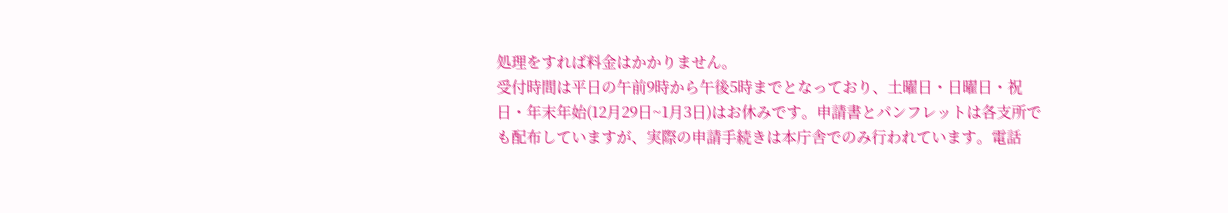処理をすれば料金はかかりません。
受付時間は平日の午前9時から午後5時までとなっており、土曜日・日曜日・祝日・年末年始(12月29日~1月3日)はお休みです。申請書とパンフレットは各支所でも配布していますが、実際の申請手続きは本庁舎でのみ行われています。電話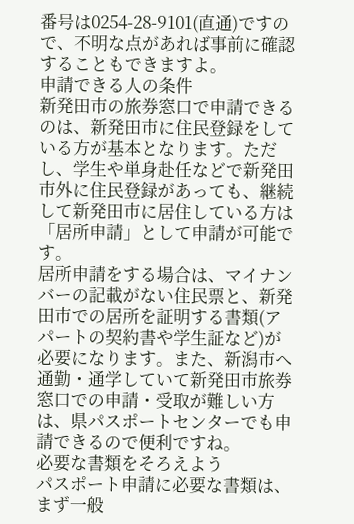番号は0254-28-9101(直通)ですので、不明な点があれば事前に確認することもできますよ。
申請できる人の条件
新発田市の旅券窓口で申請できるのは、新発田市に住民登録をしている方が基本となります。ただし、学生や単身赴任などで新発田市外に住民登録があっても、継続して新発田市に居住している方は「居所申請」として申請が可能です。
居所申請をする場合は、マイナンバーの記載がない住民票と、新発田市での居所を証明する書類(アパートの契約書や学生証など)が必要になります。また、新潟市へ通勤・通学していて新発田市旅券窓口での申請・受取が難しい方は、県パスポートセンターでも申請できるので便利ですね。
必要な書類をそろえよう
パスポート申請に必要な書類は、まず一般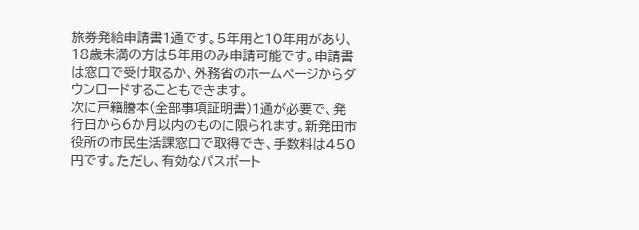旅券発給申請書1通です。5年用と10年用があり、18歳未満の方は5年用のみ申請可能です。申請書は窓口で受け取るか、外務省のホームページからダウンロードすることもできます。
次に戸籍謄本(全部事項証明書)1通が必要で、発行日から6か月以内のものに限られます。新発田市役所の市民生活課窓口で取得でき、手数料は450円です。ただし、有効なパスポート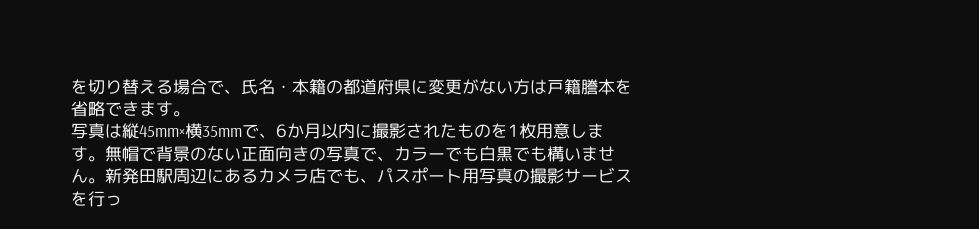を切り替える場合で、氏名・本籍の都道府県に変更がない方は戸籍謄本を省略できます。
写真は縦45mm×横35mmで、6か月以内に撮影されたものを1枚用意します。無帽で背景のない正面向きの写真で、カラーでも白黒でも構いません。新発田駅周辺にあるカメラ店でも、パスポート用写真の撮影サービスを行っ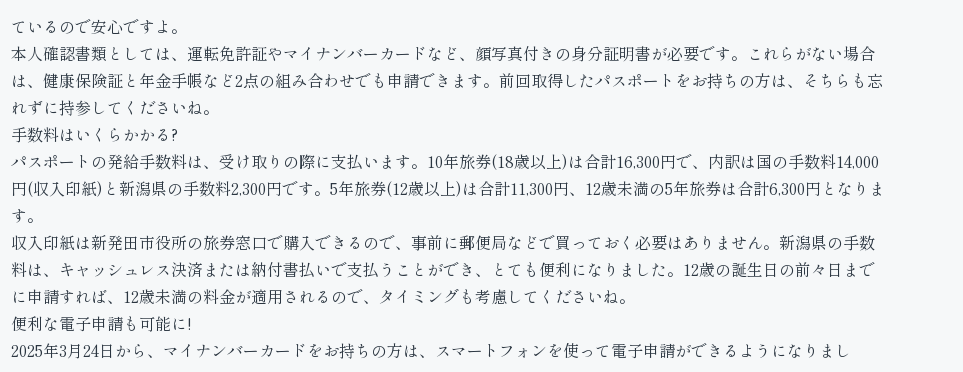ているので安心ですよ。
本人確認書類としては、運転免許証やマイナンバーカードなど、顔写真付きの身分証明書が必要です。これらがない場合は、健康保険証と年金手帳など2点の組み合わせでも申請できます。前回取得したパスポートをお持ちの方は、そちらも忘れずに持参してくださいね。
手数料はいくらかかる?
パスポートの発給手数料は、受け取りの際に支払います。10年旅券(18歳以上)は合計16,300円で、内訳は国の手数料14,000円(収入印紙)と新潟県の手数料2,300円です。5年旅券(12歳以上)は合計11,300円、12歳未満の5年旅券は合計6,300円となります。
収入印紙は新発田市役所の旅券窓口で購入できるので、事前に郵便局などで買っておく必要はありません。新潟県の手数料は、キャッシュレス決済または納付書払いで支払うことができ、とても便利になりました。12歳の誕生日の前々日までに申請すれば、12歳未満の料金が適用されるので、タイミングも考慮してくださいね。
便利な電子申請も可能に!
2025年3月24日から、マイナンバーカードをお持ちの方は、スマートフォンを使って電子申請ができるようになりまし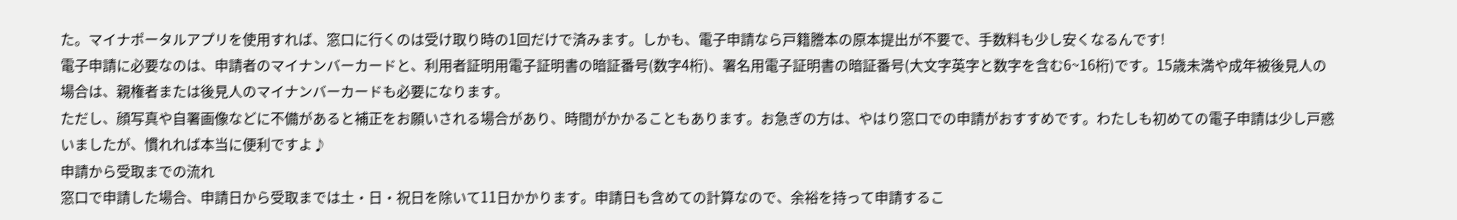た。マイナポータルアプリを使用すれば、窓口に行くのは受け取り時の1回だけで済みます。しかも、電子申請なら戸籍謄本の原本提出が不要で、手数料も少し安くなるんです!
電子申請に必要なのは、申請者のマイナンバーカードと、利用者証明用電子証明書の暗証番号(数字4桁)、署名用電子証明書の暗証番号(大文字英字と数字を含む6~16桁)です。15歳未満や成年被後見人の場合は、親権者または後見人のマイナンバーカードも必要になります。
ただし、顔写真や自署画像などに不備があると補正をお願いされる場合があり、時間がかかることもあります。お急ぎの方は、やはり窓口での申請がおすすめです。わたしも初めての電子申請は少し戸惑いましたが、慣れれば本当に便利ですよ♪
申請から受取までの流れ
窓口で申請した場合、申請日から受取までは土・日・祝日を除いて11日かかります。申請日も含めての計算なので、余裕を持って申請するこ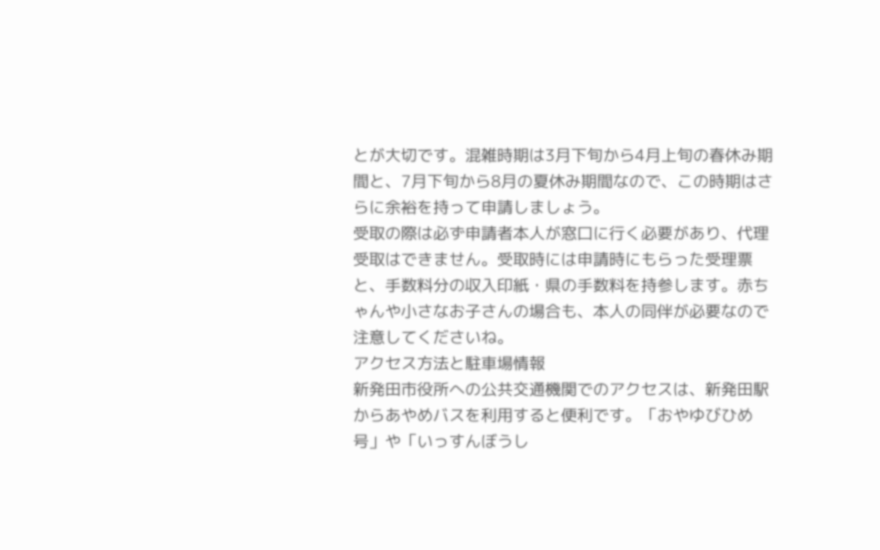とが大切です。混雑時期は3月下旬から4月上旬の春休み期間と、7月下旬から8月の夏休み期間なので、この時期はさらに余裕を持って申請しましょう。
受取の際は必ず申請者本人が窓口に行く必要があり、代理受取はできません。受取時には申請時にもらった受理票と、手数料分の収入印紙・県の手数料を持参します。赤ちゃんや小さなお子さんの場合も、本人の同伴が必要なので注意してくださいね。
アクセス方法と駐車場情報
新発田市役所への公共交通機関でのアクセスは、新発田駅からあやめバスを利用すると便利です。「おやゆびひめ号」や「いっすんぼうし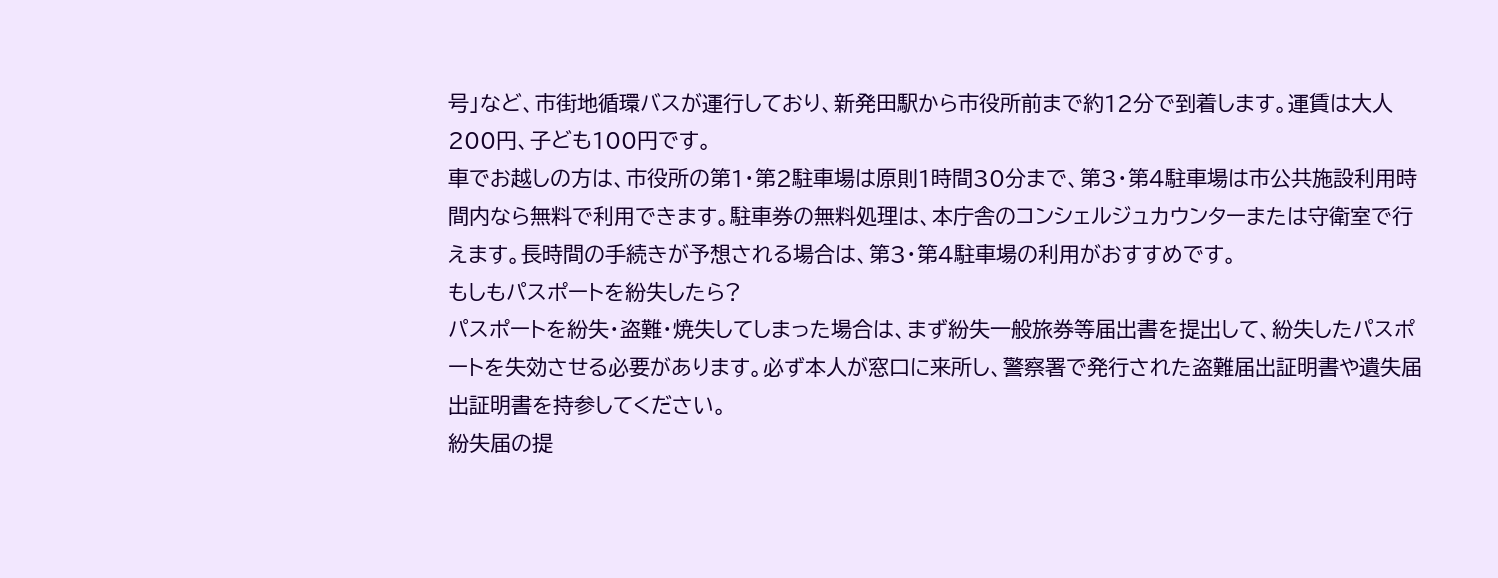号」など、市街地循環バスが運行しており、新発田駅から市役所前まで約12分で到着します。運賃は大人200円、子ども100円です。
車でお越しの方は、市役所の第1・第2駐車場は原則1時間30分まで、第3・第4駐車場は市公共施設利用時間内なら無料で利用できます。駐車券の無料処理は、本庁舎のコンシェルジュカウンターまたは守衛室で行えます。長時間の手続きが予想される場合は、第3・第4駐車場の利用がおすすめです。
もしもパスポートを紛失したら?
パスポートを紛失・盗難・焼失してしまった場合は、まず紛失一般旅券等届出書を提出して、紛失したパスポートを失効させる必要があります。必ず本人が窓口に来所し、警察署で発行された盗難届出証明書や遺失届出証明書を持参してください。
紛失届の提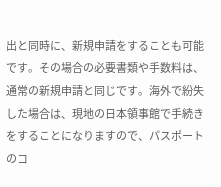出と同時に、新規申請をすることも可能です。その場合の必要書類や手数料は、通常の新規申請と同じです。海外で紛失した場合は、現地の日本領事館で手続きをすることになりますので、パスポートのコ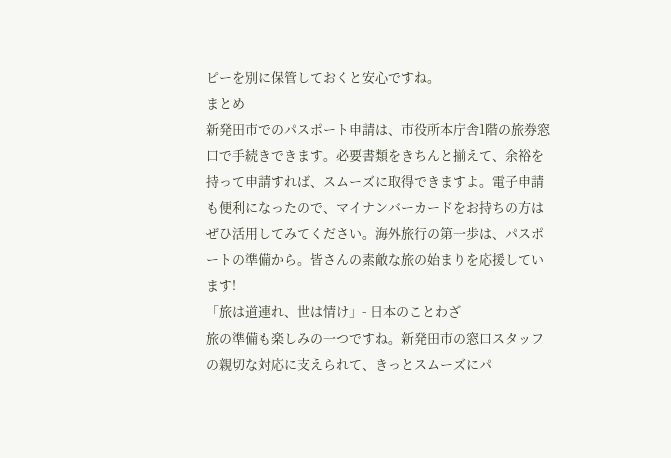ピーを別に保管しておくと安心ですね。
まとめ
新発田市でのパスポート申請は、市役所本庁舎1階の旅券窓口で手続きできます。必要書類をきちんと揃えて、余裕を持って申請すれば、スムーズに取得できますよ。電子申請も便利になったので、マイナンバーカードをお持ちの方はぜひ活用してみてください。海外旅行の第一歩は、パスポートの準備から。皆さんの素敵な旅の始まりを応援しています!
「旅は道連れ、世は情け」- 日本のことわざ
旅の準備も楽しみの一つですね。新発田市の窓口スタッフの親切な対応に支えられて、きっとスムーズにパ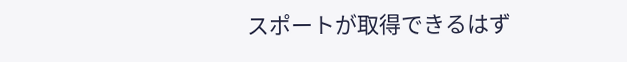スポートが取得できるはず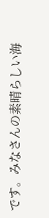です。みなさんの素晴らしい海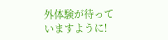外体験が待っていますように!